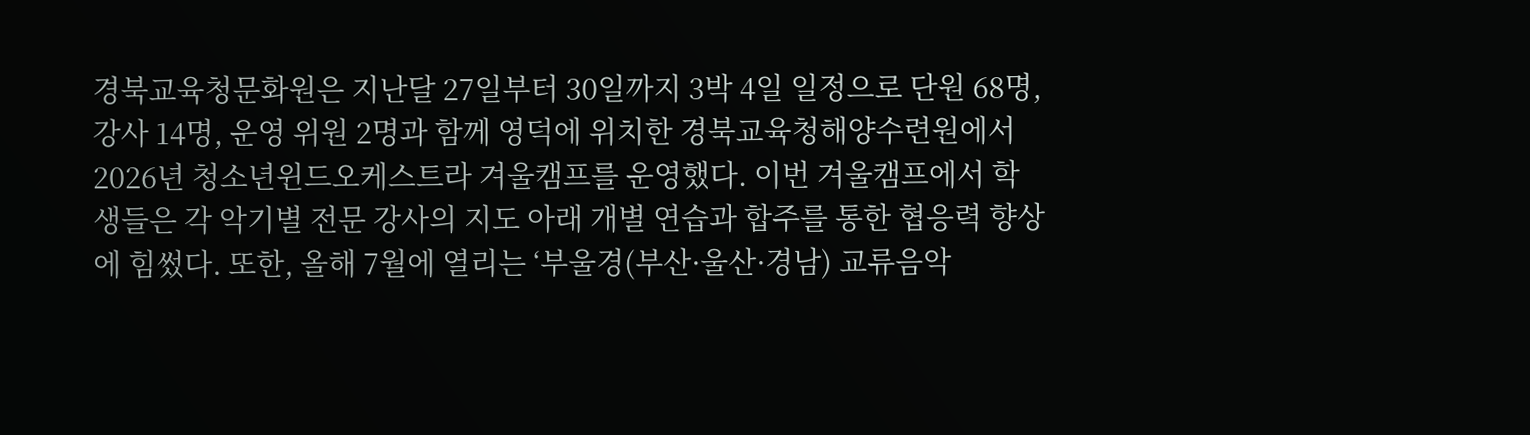경북교육청문화원은 지난달 27일부터 30일까지 3박 4일 일정으로 단원 68명, 강사 14명, 운영 위원 2명과 함께 영덕에 위치한 경북교육청해양수련원에서 2026년 청소년윈드오케스트라 겨울캠프를 운영했다. 이번 겨울캠프에서 학생들은 각 악기별 전문 강사의 지도 아래 개별 연습과 합주를 통한 협응력 향상에 힘썼다. 또한, 올해 7월에 열리는 ‘부울경(부산·울산·경남) 교류음악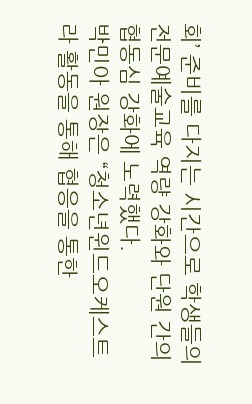회’ 준비를 다지는 시간으로 학생들의 전문예술교육 역량 강화와 단원 간의 협동심 강화에 노력했다.
박민아 원장은 “청소년윈드오케스트라 활동을 통해 협응을 통한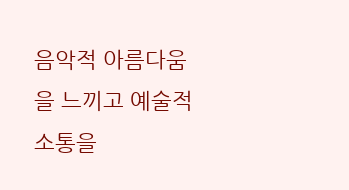음악적 아름다움을 느끼고 예술적 소통을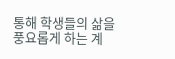통해 학생들의 삶을 풍요롭게 하는 계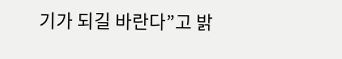기가 되길 바란다”고 밝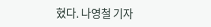혔다. 나영철 기자